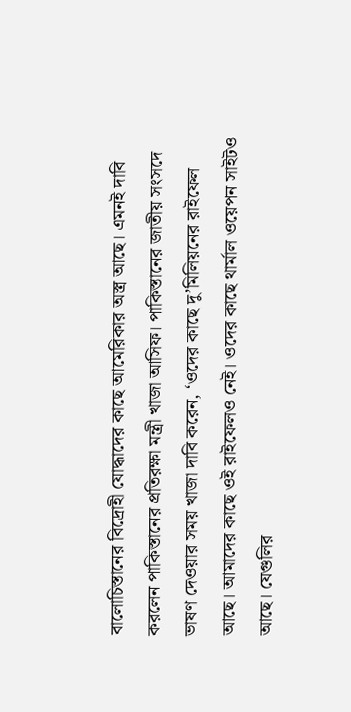বালোচিস্তানের বিদ্রোহী যোদ্ধাদের কাছে আমেরিকার অস্ত্র আছে। এমনই দাবি করলেন পাকিস্তানের প্রতিরক্ষা মন্ত্রী খাজা আসিফ। পাকিস্তানের জাতীয় সংসদে ভাষণ দেওয়ার সময় খাজা দাবি করেন, ‘ওদের কাছে দু’মিলিয়নের রাইফেল আছে। আমাদের কাছে ওই রাইফেলও নেই। ওদের কাছে থার্মাল ওয়েপন সাইটও আছে। যেগুলির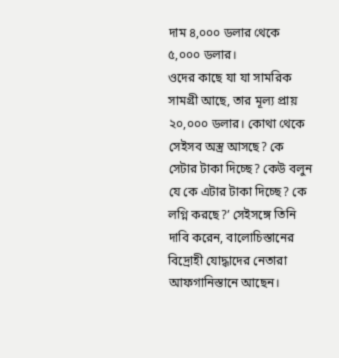দাম ৪,০০০ ডলার থেকে ৫,০০০ ডলার।
ওদের কাছে যা যা সামরিক সামগ্রী আছে, তার মূল্য প্রায় ২০,০০০ ডলার। কোথা থেকে সেইসব অস্ত্র আসছে? কে সেটার টাকা দিচ্ছে? কেউ বলুন যে কে এটার টাকা দিচ্ছে? কে লগ্নি করছে?’ সেইসঙ্গে তিনি দাবি করেন, বালোচিস্তানের বিদ্রোহী যোদ্ধাদের নেতারা আফগানিস্তানে আছেন।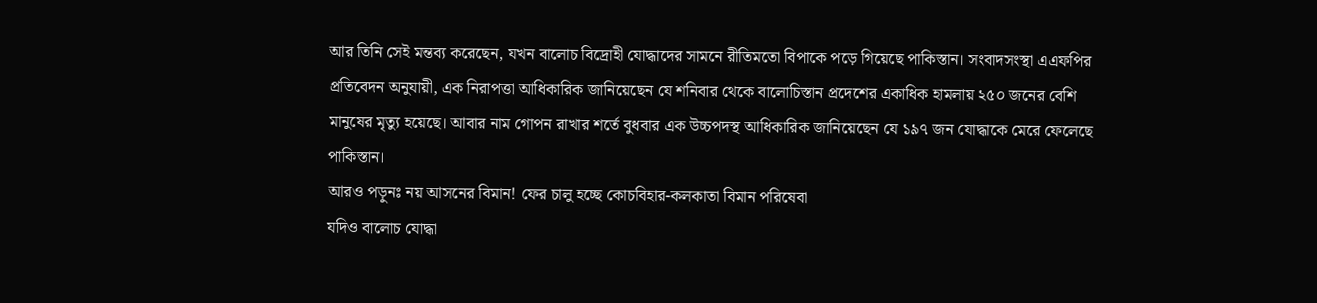আর তিনি সেই মন্তব্য করেছেন, যখন বালোচ বিদ্রোহী যোদ্ধাদের সামনে রীতিমতো বিপাকে পড়ে গিয়েছে পাকিস্তান। সংবাদসংস্থা এএফপির প্রতিবেদন অনুযায়ী, এক নিরাপত্তা আধিকারিক জানিয়েছেন যে শনিবার থেকে বালোচিস্তান প্রদেশের একাধিক হামলায় ২৫০ জনের বেশি মানুষের মৃত্যু হয়েছে। আবার নাম গোপন রাখার শর্তে বুধবার এক উচ্চপদস্থ আধিকারিক জানিয়েছেন যে ১৯৭ জন যোদ্ধাকে মেরে ফেলেছে পাকিস্তান।
আরও পড়ুনঃ নয় আসনের বিমান! ফের চালু হচ্ছে কোচবিহার-কলকাতা বিমান পরিষেবা
যদিও বালোচ যোদ্ধা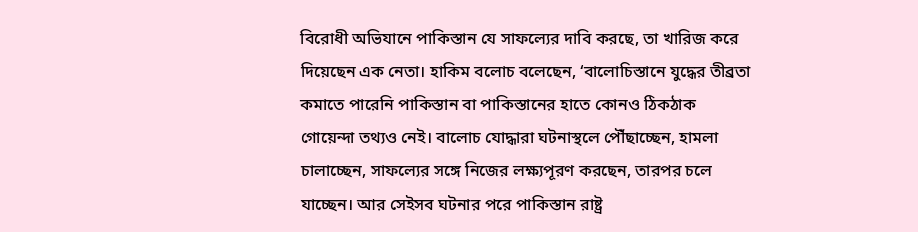বিরোধী অভিযানে পাকিস্তান যে সাফল্যের দাবি করছে, তা খারিজ করে দিয়েছেন এক নেতা। হাকিম বলোচ বলেছেন, ‘বালোচিস্তানে যুদ্ধের তীব্রতা কমাতে পারেনি পাকিস্তান বা পাকিস্তানের হাতে কোনও ঠিকঠাক গোয়েন্দা তথ্যও নেই। বালোচ যোদ্ধারা ঘটনাস্থলে পৌঁছাচ্ছেন, হামলা চালাচ্ছেন, সাফল্যের সঙ্গে নিজের লক্ষ্যপূরণ করছেন, তারপর চলে যাচ্ছেন। আর সেইসব ঘটনার পরে পাকিস্তান রাষ্ট্র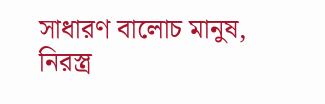সাধারণ বালোচ মানুষ, নিরস্ত্র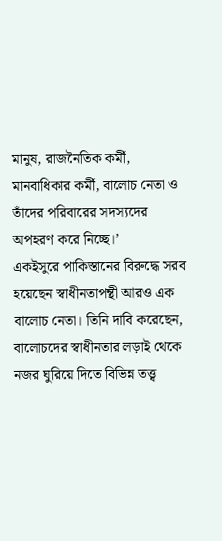মানুষ, রাজনৈতিক কর্মী, মানবাধিকার কর্মী, বালোচ নেতা ও তাঁদের পরিবারের সদস্যদের অপহরণ করে নিচ্ছে।’
একইসুরে পাকিস্তানের বিরুদ্ধে সরব হয়েছেন স্বাধীনতাপন্থী আরও এক বালোচ নেতা। তিনি দাবি করেছেন, বালোচদের স্বাধীনতার লড়াই থেকে নজর ঘুরিয়ে দিতে বিভিন্ন তত্ত্ব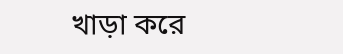খাড়া করে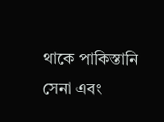থাকে পাকিস্তানি সেনা এবং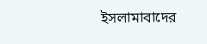ইসলামাবাদের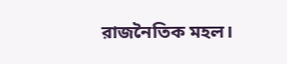রাজনৈতিক মহল।